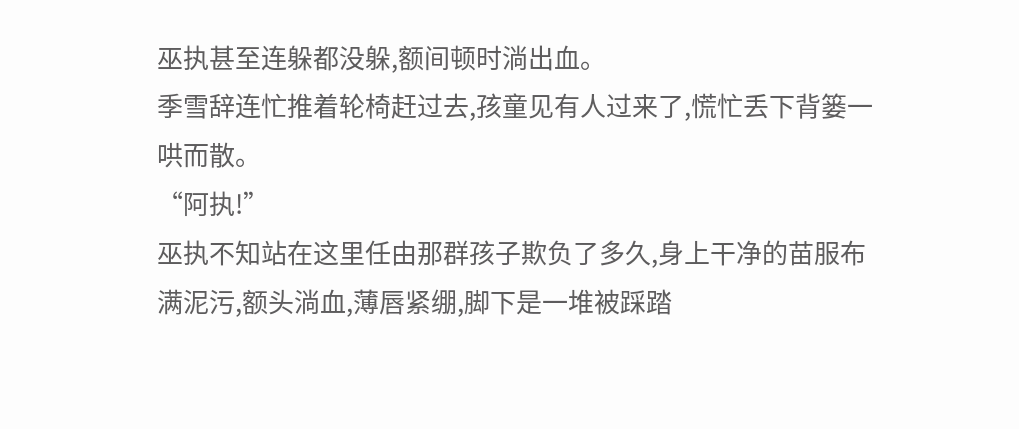巫执甚至连躲都没躲,额间顿时淌出血。
季雪辞连忙推着轮椅赶过去,孩童见有人过来了,慌忙丢下背篓一哄而散。
“阿执!”
巫执不知站在这里任由那群孩子欺负了多久,身上干净的苗服布满泥污,额头淌血,薄唇紧绷,脚下是一堆被踩踏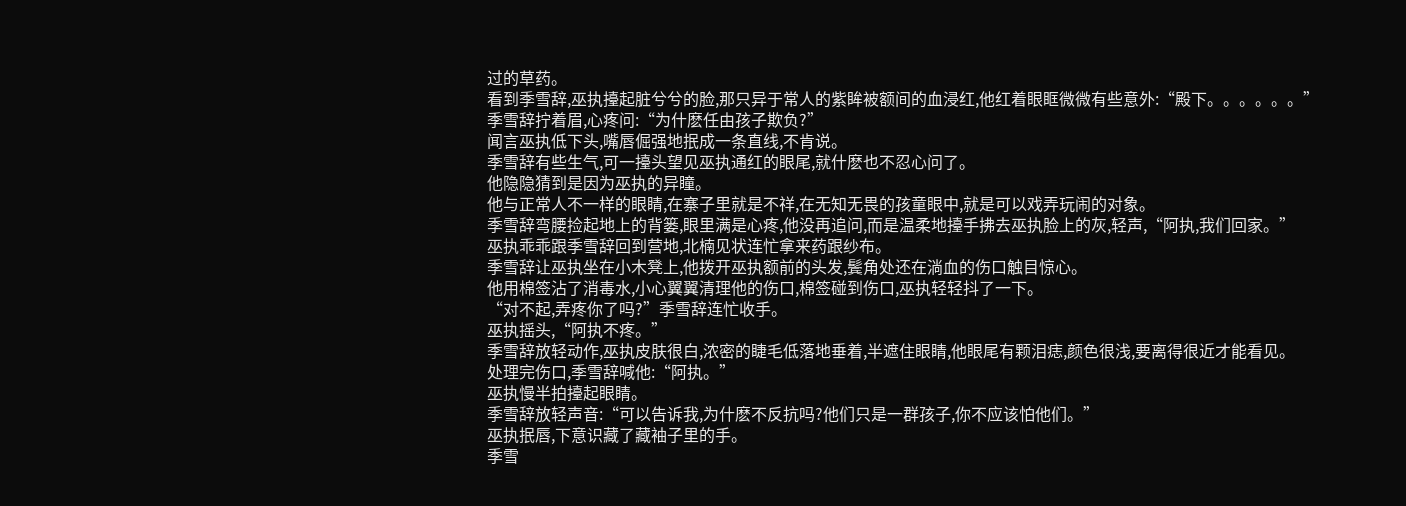过的草药。
看到季雪辞,巫执擡起脏兮兮的脸,那只异于常人的紫眸被额间的血浸红,他红着眼眶微微有些意外:“殿下。。。。。。”
季雪辞拧着眉,心疼问:“为什麽任由孩子欺负?”
闻言巫执低下头,嘴唇倔强地抿成一条直线,不肯说。
季雪辞有些生气,可一擡头望见巫执通红的眼尾,就什麽也不忍心问了。
他隐隐猜到是因为巫执的异瞳。
他与正常人不一样的眼睛,在寨子里就是不祥,在无知无畏的孩童眼中,就是可以戏弄玩闹的对象。
季雪辞弯腰捡起地上的背篓,眼里满是心疼,他没再追问,而是温柔地擡手拂去巫执脸上的灰,轻声,“阿执,我们回家。”
巫执乖乖跟季雪辞回到营地,北楠见状连忙拿来药跟纱布。
季雪辞让巫执坐在小木凳上,他拨开巫执额前的头发,鬓角处还在淌血的伤口触目惊心。
他用棉签沾了消毒水,小心翼翼清理他的伤口,棉签碰到伤口,巫执轻轻抖了一下。
“对不起,弄疼你了吗?”季雪辞连忙收手。
巫执摇头,“阿执不疼。”
季雪辞放轻动作,巫执皮肤很白,浓密的睫毛低落地垂着,半遮住眼睛,他眼尾有颗泪痣,颜色很浅,要离得很近才能看见。
处理完伤口,季雪辞喊他:“阿执。”
巫执慢半拍擡起眼睛。
季雪辞放轻声音:“可以告诉我,为什麽不反抗吗?他们只是一群孩子,你不应该怕他们。”
巫执抿唇,下意识藏了藏袖子里的手。
季雪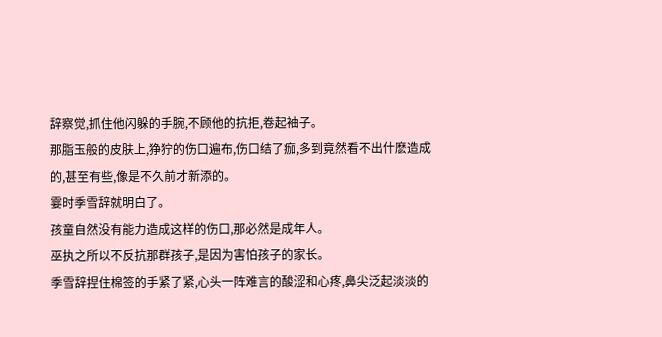辞察觉,抓住他闪躲的手腕,不顾他的抗拒,卷起袖子。
那脂玉般的皮肤上,狰狞的伤口遍布,伤口结了痂,多到竟然看不出什麽造成的,甚至有些,像是不久前才新添的。
霎时季雪辞就明白了。
孩童自然没有能力造成这样的伤口,那必然是成年人。
巫执之所以不反抗那群孩子,是因为害怕孩子的家长。
季雪辞捏住棉签的手紧了紧,心头一阵难言的酸涩和心疼,鼻尖泛起淡淡的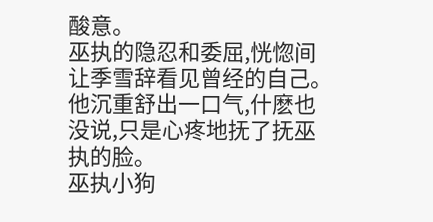酸意。
巫执的隐忍和委屈,恍惚间让季雪辞看见曾经的自己。
他沉重舒出一口气,什麽也没说,只是心疼地抚了抚巫执的脸。
巫执小狗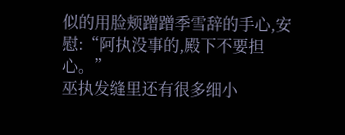似的用脸颊蹭蹭季雪辞的手心,安慰:“阿执没事的,殿下不要担心。”
巫执发缝里还有很多细小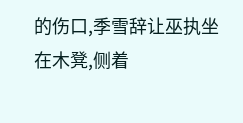的伤口,季雪辞让巫执坐在木凳,侧着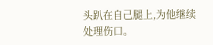头趴在自己腿上,为他继续处理伤口。